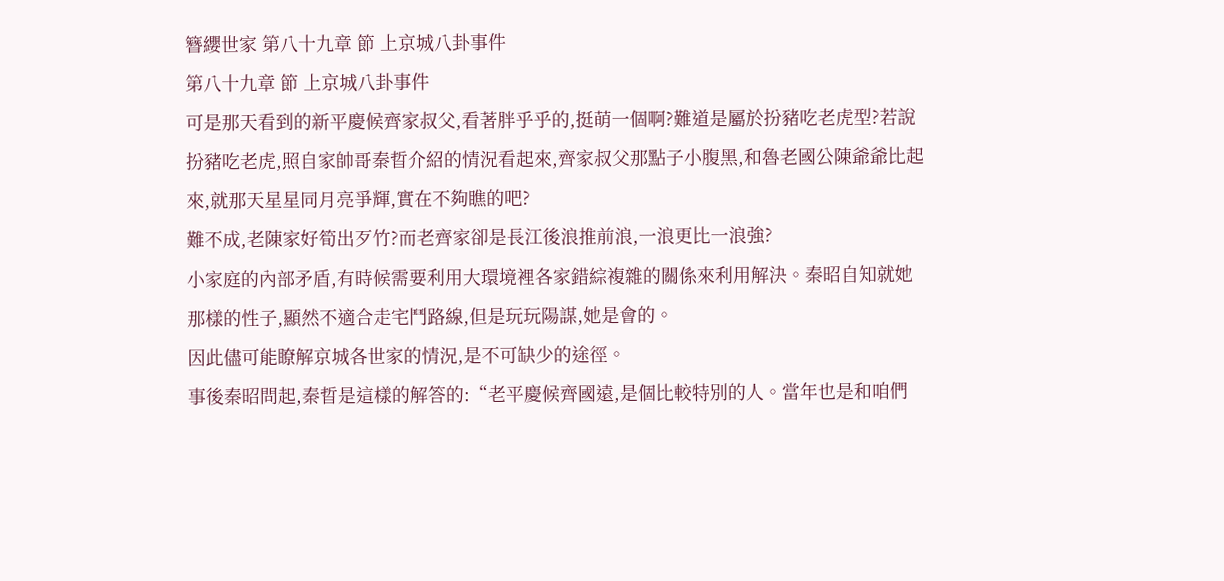簪纓世家 第八十九章 節 上京城八卦事件
第八十九章 節 上京城八卦事件
可是那天看到的新平慶候齊家叔父,看著胖乎乎的,挺萌一個啊?難道是屬於扮豬吃老虎型?若說扮豬吃老虎,照自家帥哥秦晢介紹的情況看起來,齊家叔父那點子小腹黑,和魯老國公陳爺爺比起來,就那天星星同月亮爭輝,實在不夠瞧的吧?
難不成,老陳家好筍出歹竹?而老齊家卻是長江後浪推前浪,一浪更比一浪強?
小家庭的內部矛盾,有時候需要利用大環境裡各家錯綜複雜的關係來利用解決。秦昭自知就她那樣的性子,顯然不適合走宅鬥路線,但是玩玩陽謀,她是會的。
因此儘可能瞭解京城各世家的情況,是不可缺少的途徑。
事後秦昭問起,秦晢是這樣的解答的:“老平慶候齊國遠,是個比較特別的人。當年也是和咱們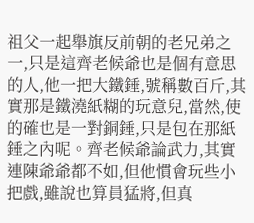祖父一起舉旗反前朝的老兄弟之一,只是這齊老候爺也是個有意思的人,他一把大鐵錘,號稱數百斤,其實那是鐵澆紙糊的玩意兒,當然,使的確也是一對銅錘,只是包在那紙錘之內呢。齊老候爺論武力,其實連陳爺爺都不如,但他慣會玩些小把戲,雖說也算員猛將,但真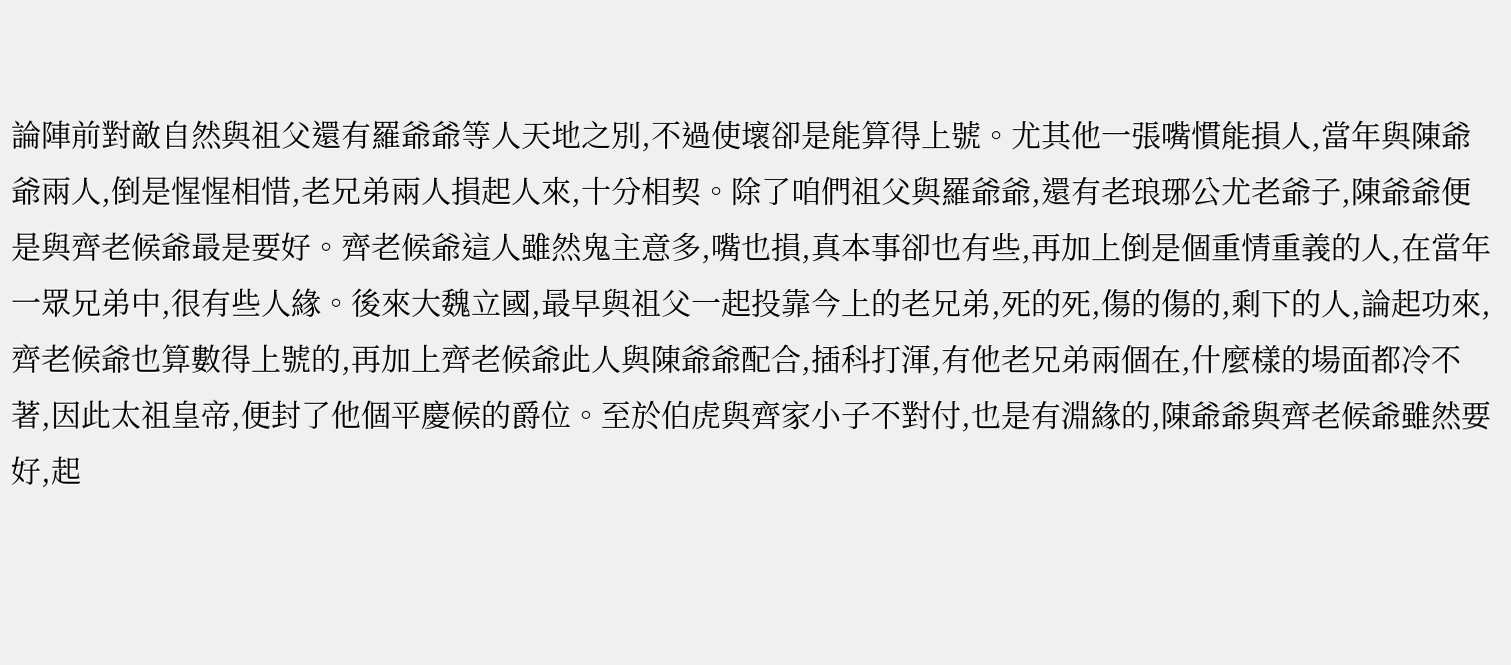論陣前對敵自然與祖父還有羅爺爺等人天地之別,不過使壞卻是能算得上號。尤其他一張嘴慣能損人,當年與陳爺爺兩人,倒是惺惺相惜,老兄弟兩人損起人來,十分相契。除了咱們祖父與羅爺爺,還有老琅琊公尤老爺子,陳爺爺便是與齊老候爺最是要好。齊老候爺這人雖然鬼主意多,嘴也損,真本事卻也有些,再加上倒是個重情重義的人,在當年一眾兄弟中,很有些人緣。後來大魏立國,最早與祖父一起投靠今上的老兄弟,死的死,傷的傷的,剩下的人,論起功來,齊老候爺也算數得上號的,再加上齊老候爺此人與陳爺爺配合,插科打渾,有他老兄弟兩個在,什麼樣的場面都冷不著,因此太祖皇帝,便封了他個平慶候的爵位。至於伯虎與齊家小子不對付,也是有淵緣的,陳爺爺與齊老候爺雖然要好,起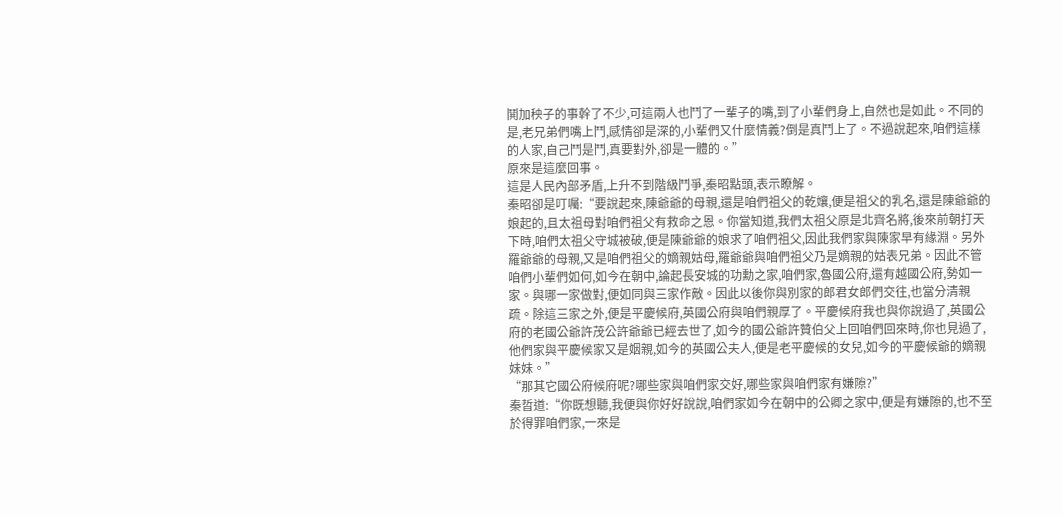鬨加秧子的事幹了不少,可這兩人也鬥了一輩子的嘴,到了小輩們身上,自然也是如此。不同的是,老兄弟們嘴上鬥,感情卻是深的,小輩們又什麼情義?倒是真鬥上了。不過說起來,咱們這樣的人家,自己鬥是鬥,真要對外,卻是一體的。”
原來是這麼回事。
這是人民內部矛盾,上升不到階級鬥爭,秦昭點頭,表示瞭解。
秦昭卻是叮囑:“要說起來,陳爺爺的母親,還是咱們祖父的乾孃,便是祖父的乳名,還是陳爺爺的娘起的,且太祖母對咱們祖父有救命之恩。你當知道,我們太祖父原是北齊名將,後來前朝打天下時,咱們太祖父守城被破,便是陳爺爺的娘求了咱們祖父,因此我們家與陳家早有緣淵。另外羅爺爺的母親,又是咱們祖父的嫡親姑母,羅爺爺與咱們祖父乃是嫡親的姑表兄弟。因此不管咱們小輩們如何,如今在朝中,論起長安城的功勳之家,咱們家,魯國公府,還有越國公府,勢如一家。與哪一家做對,便如同與三家作敵。因此以後你與別家的郎君女郎們交往,也當分清親疏。除這三家之外,便是平慶候府,英國公府與咱們親厚了。平慶候府我也與你說過了,英國公府的老國公爺許茂公許爺爺已經去世了,如今的國公爺許贊伯父上回咱們回來時,你也見過了,他們家與平慶候家又是姻親,如今的英國公夫人,便是老平慶候的女兒,如今的平慶候爺的嫡親妹妹。”
“那其它國公府候府呢?哪些家與咱們家交好,哪些家與咱們家有嫌隙?”
秦晢道:“你既想聽,我便與你好好說說,咱們家如今在朝中的公卿之家中,便是有嫌隙的,也不至於得罪咱們家,一來是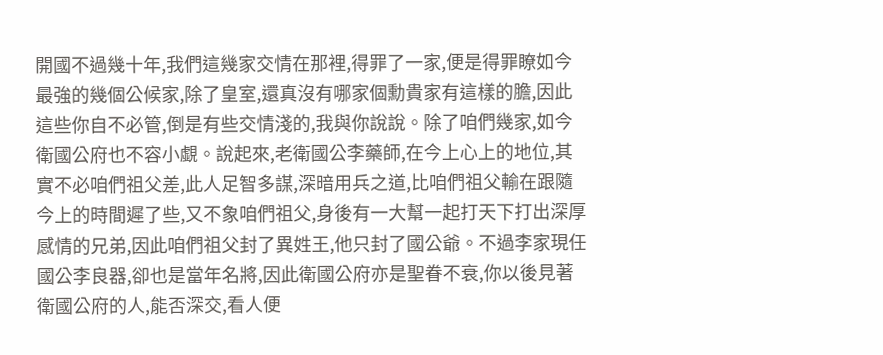開國不過幾十年,我們這幾家交情在那裡,得罪了一家,便是得罪瞭如今最強的幾個公候家,除了皇室,還真沒有哪家個勳貴家有這樣的膽,因此這些你自不必管,倒是有些交情淺的,我與你說說。除了咱們幾家,如今衛國公府也不容小覷。說起來,老衛國公李藥師,在今上心上的地位,其實不必咱們祖父差,此人足智多謀,深暗用兵之道,比咱們祖父輸在跟隨今上的時間遲了些,又不象咱們祖父,身後有一大幫一起打天下打出深厚感情的兄弟,因此咱們祖父封了異姓王,他只封了國公爺。不過李家現任國公李良器,卻也是當年名將,因此衛國公府亦是聖眷不衰,你以後見著衛國公府的人,能否深交,看人便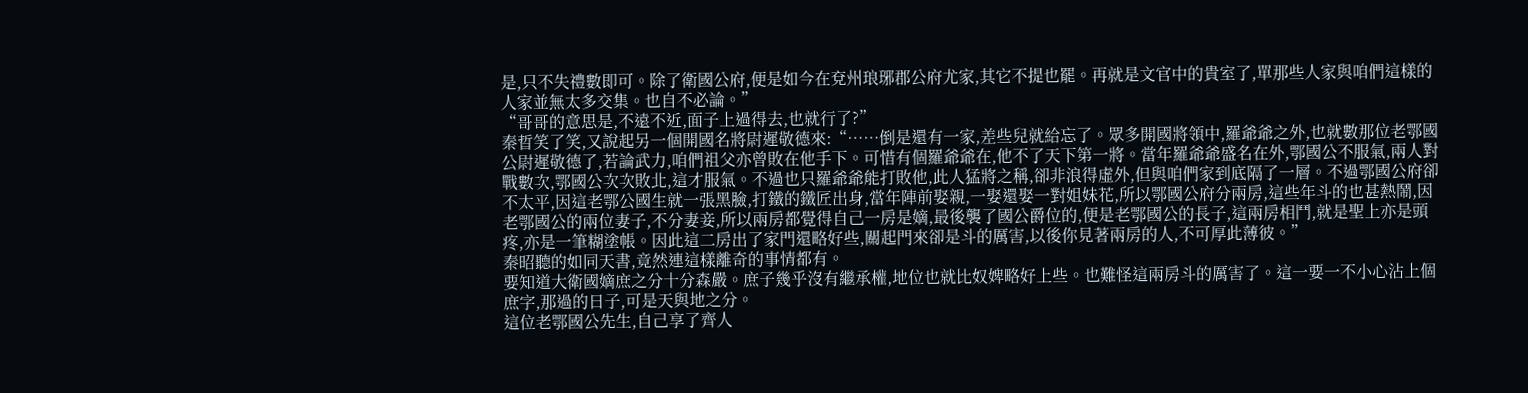是,只不失禮數即可。除了衛國公府,便是如今在兗州琅琊郡公府尤家,其它不提也罷。再就是文官中的貴室了,單那些人家與咱們這樣的人家並無太多交集。也自不必論。”
“哥哥的意思是,不遠不近,面子上過得去,也就行了?”
秦晢笑了笑,又說起另一個開國名將尉遲敬德來:“……倒是還有一家,差些兒就給忘了。眾多開國將領中,羅爺爺之外,也就數那位老鄂國公尉遲敬德了,若論武力,咱們祖父亦曾敗在他手下。可惜有個羅爺爺在,他不了天下第一將。當年羅爺爺盛名在外,鄂國公不服氣,兩人對戰數次,鄂國公次次敗北,這才服氣。不過也只羅爺爺能打敗他,此人猛將之稱,卻非浪得虛外,但與咱們家到底隔了一層。不過鄂國公府卻不太平,因這老鄂公國生就一張黑臉,打鐵的鐵匠出身,當年陣前娶親,一娶還娶一對姐妹花,所以鄂國公府分兩房,這些年斗的也甚熱鬧,因老鄂國公的兩位妻子,不分妻妾,所以兩房都覺得自己一房是嫡,最後襲了國公爵位的,便是老鄂國公的長子,這兩房相鬥,就是聖上亦是頭疼,亦是一筆糊塗帳。因此這二房出了家門還略好些,關起門來卻是斗的厲害,以後你見著兩房的人,不可厚此薄彼。”
秦昭聽的如同天書,竟然連這樣離奇的事情都有。
要知道大衛國嫡庶之分十分森嚴。庶子幾乎沒有繼承權,地位也就比奴婢略好上些。也難怪這兩房斗的厲害了。這一要一不小心沾上個庶字,那過的日子,可是天與地之分。
這位老鄂國公先生,自己享了齊人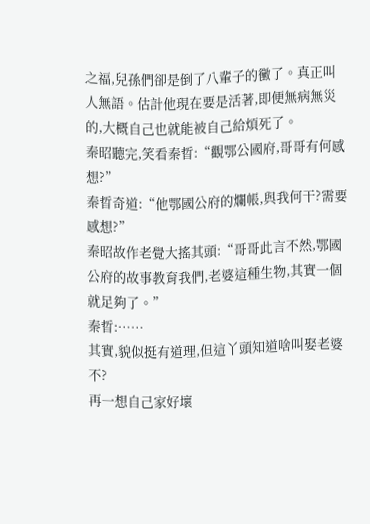之福,兒孫們卻是倒了八輩子的黴了。真正叫人無語。估計他現在要是活著,即便無病無災的,大概自己也就能被自己給煩死了。
秦昭聽完,笑看秦晢:“觀鄂公國府,哥哥有何感想?”
秦晢奇道:“他鄂國公府的爛帳,與我何干?需要感想?”
秦昭故作老覺大搖其頭:“哥哥此言不然,鄂國公府的故事教育我們,老婆這種生物,其實一個就足夠了。”
秦晢:……
其實,貌似挺有道理,但這丫頭知道啥叫娶老婆不?
再一想自己家好壞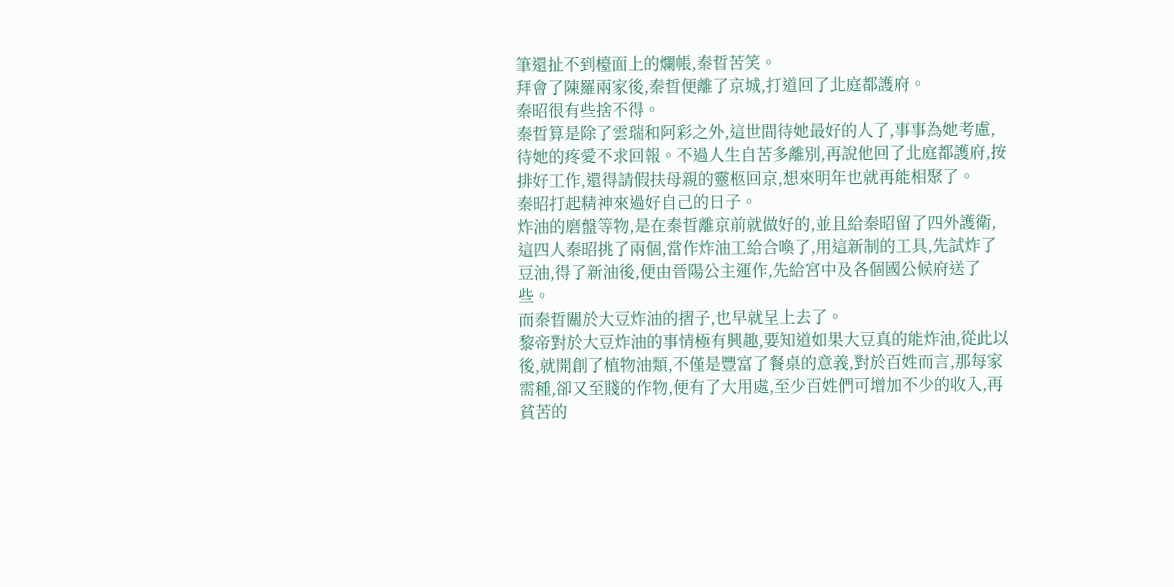筆還扯不到檯面上的爛帳,秦晢苦笑。
拜會了陳羅兩家後,秦晢便離了京城,打道回了北庭都護府。
秦昭很有些捨不得。
秦晢算是除了雲瑞和阿彩之外,這世間待她最好的人了,事事為她考慮,待她的疼愛不求回報。不過人生自苦多離別,再說他回了北庭都護府,按排好工作,還得請假扶母親的靈柩回京,想來明年也就再能相聚了。
秦昭打起精神來過好自己的日子。
炸油的磨盤等物,是在秦晢離京前就做好的,並且給秦昭留了四外護衛,這四人秦昭挑了兩個,當作炸油工給合喚了,用這新制的工具,先試炸了豆油,得了新油後,便由晉陽公主運作,先給宮中及各個國公候府送了些。
而秦晢關於大豆炸油的摺子,也早就呈上去了。
黎帝對於大豆炸油的事情極有興趣,要知道如果大豆真的能炸油,從此以後,就開創了植物油類,不僅是豐富了餐桌的意義,對於百姓而言,那每家需種,卻又至賤的作物,便有了大用處,至少百姓們可增加不少的收入,再貧苦的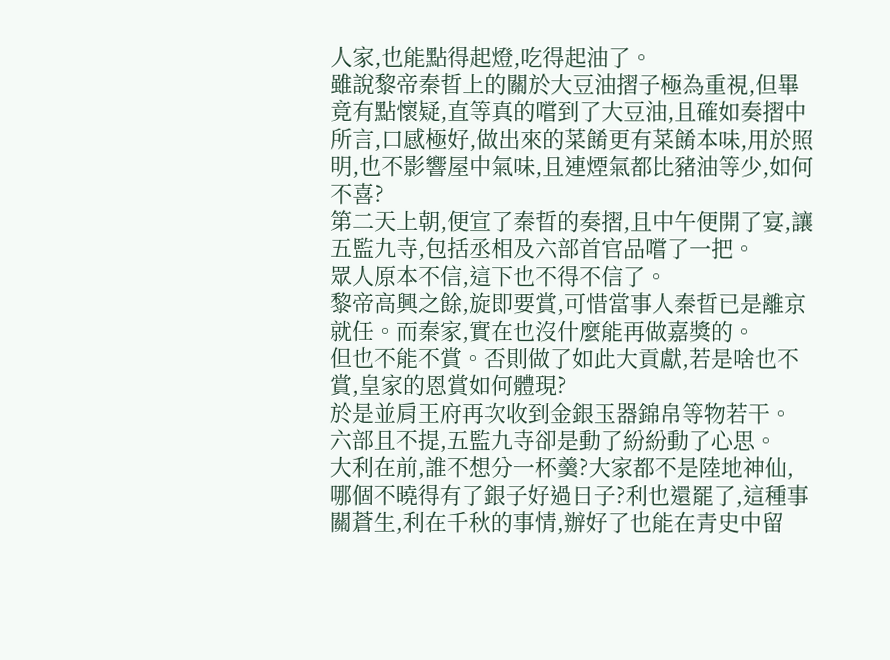人家,也能點得起燈,吃得起油了。
雖說黎帝秦晢上的關於大豆油摺子極為重視,但畢竟有點懷疑,直等真的嚐到了大豆油,且確如奏摺中所言,口感極好,做出來的菜餚更有菜餚本味,用於照明,也不影響屋中氣味,且連煙氣都比豬油等少,如何不喜?
第二天上朝,便宣了秦晢的奏摺,且中午便開了宴,讓五監九寺,包括丞相及六部首官品嚐了一把。
眾人原本不信,這下也不得不信了。
黎帝高興之餘,旋即要賞,可惜當事人秦晢已是離京就任。而秦家,實在也沒什麼能再做嘉獎的。
但也不能不賞。否則做了如此大貢獻,若是啥也不賞,皇家的恩賞如何體現?
於是並肩王府再次收到金銀玉器錦帛等物若干。
六部且不提,五監九寺卻是動了紛紛動了心思。
大利在前,誰不想分一杯羹?大家都不是陸地神仙,哪個不曉得有了銀子好過日子?利也還罷了,這種事關蒼生,利在千秋的事情,辦好了也能在青史中留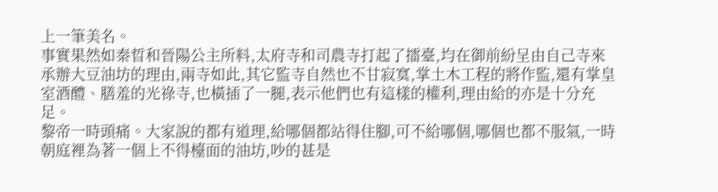上一筆美名。
事實果然如秦晢和晉陽公主所料,太府寺和司農寺打起了擂臺,均在御前紛呈由自己寺來承辦大豆油坊的理由,兩寺如此,其它監寺自然也不甘寂寞,掌土木工程的將作監,還有掌皇室酒醴、膳羞的光祿寺,也橫插了一腿,表示他們也有這樣的權利,理由給的亦是十分充足。
黎帝一時頭痛。大家說的都有道理,給哪個都站得住腳,可不給哪個,哪個也都不服氣,一時朝庭裡為著一個上不得檯面的油坊,吵的甚是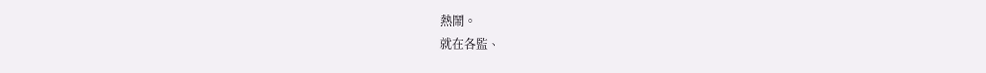熱鬧。
就在各監、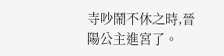寺吵鬧不休之時,晉陽公主進宮了。